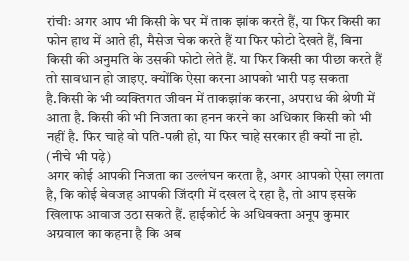रांचीः अगर आप भी किसी के घर में ताक झांक करते हैं, या फिर किसी का फोन हाथ में आते ही, मैसेज चेक करते हैं या फिर फोटो देखते हैं, बिना किसी की अनुमति के उसकी फोटो लेते हैं. या फिर किसी का पीछा करते हैं तो सावधान हो जाइए. क्योंकि ऐसा करना आपको भारी पड़ सकता है.किसी के भी व्यक्तिगत जीवन में ताकझांक करना, अपराध की श्रेणी में आता है. किसी की भी निजता का हनन करने का अधिकार किसी को भी नहीं है. फिर चाहे वो पति-पत्नी हो, या फिर चाहे सरकार ही क्यों ना हो. (नीचे भी पढ़े)
अगर कोई आपकी निजता का उल्लंघन करता है, अगर आपको ऐसा लगता है, कि कोई बेवजह आपकी जिंदगी में दखल दे रहा है, तो आप इसके खिलाफ आवाज उठा सकते हैं. हाईकोर्ट के अधिवक्ता अनूप कुमार अग्रवाल का कहना है कि अब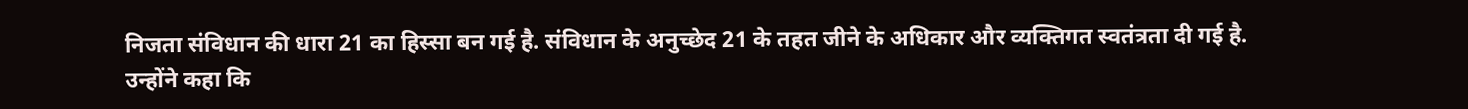निजता संविधान की धारा 21 का हिस्सा बन गई है. संविधान के अनुच्छेद 21 के तहत जीने के अधिकार और व्यक्तिगत स्वतंत्रता दी गई है. उन्होंने कहा कि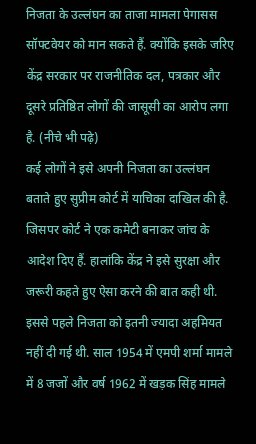निजता के उल्लंघन का ताजा मामला पेगासस सॉफ्टवेयर को मान सकते हैं. क्योंकि इसके जरिए केंद्र सरकार पर राजनीतिक दल, पत्रकार और दूसरे प्रतिष्ठित लोगों की जासूसी का आरोप लगा है. (नीचे भी पढ़े)
कई लोगों ने इसे अपनी निजता का उल्लंघन बताते हुए सुप्रीम कोर्ट में याचिका दाखिल की है. जिसपर कोर्ट ने एक कमेटी बनाकर जांच के आदेश दिए हैं. हालांकि केंद्र ने इसे सुरक्षा और जरूरी कहते हुए ऐसा करने की बात कही थी. इससे पहले निजता को इतनी ज्यादा अहमियत नहीं दी गई थी. साल 1954 में एमपी शर्मा मामले में 8 जजों और वर्ष 1962 में खड़क सिंह मामले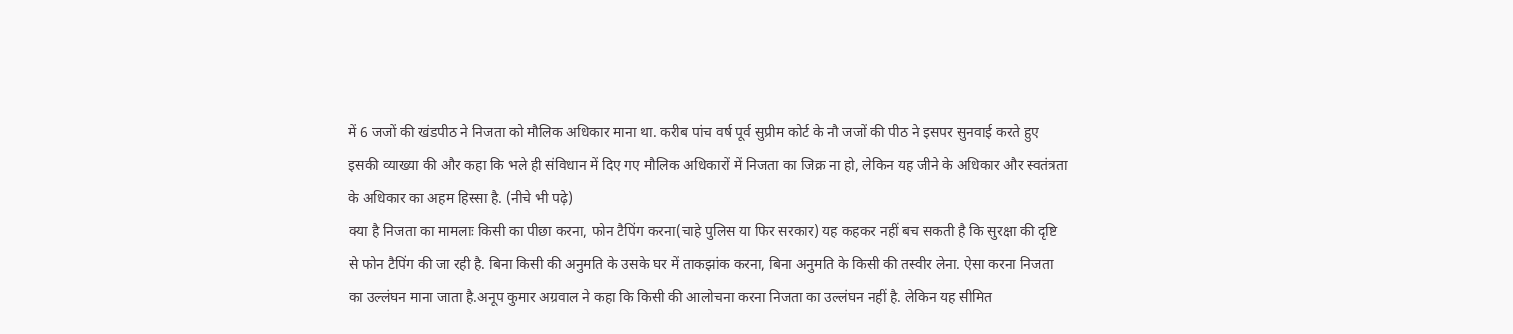में 6 जजों की खंडपीठ ने निजता को मौलिक अधिकार माना था. करीब पांच वर्ष पूर्व सुप्रीम कोर्ट के नौ जजों की पीठ ने इसपर सुनवाई करते हुए इसकी व्याख्या की और कहा कि भले ही संविधान में दिए गए मौलिक अधिकारों में निजता का जिक्र ना हो, लेकिन यह जीने के अधिकार और स्वतंत्रता के अधिकार का अहम हिस्सा है. (नीचे भी पढ़े)
क्या है निजता का मामलाः किसी का पीछा करना, फोन टैपिंग करना(चाहे पुलिस या फिर सरकार) यह कहकर नहीं बच सकती है कि सुरक्षा की दृष्टि से फोन टैपिंग की जा रही है. बिना किसी की अनुमति के उसके घर में ताकझांक करना, बिना अनुमति के किसी की तस्वीर लेना. ऐसा करना निजता का उल्लंघन माना जाता है.अनूप कुमार अग्रवाल ने कहा कि किसी की आलोचना करना निजता का उल्लंघन नहीं है. लेकिन यह सीमित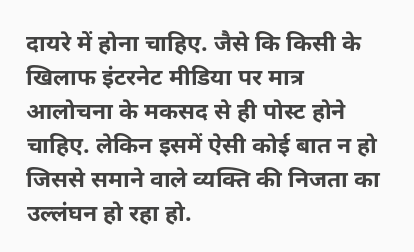दायरे में होना चाहिए. जैसे कि किसी के खिलाफ इंटरनेट मीडिया पर मात्र आलोचना के मकसद से ही पोस्ट होने चाहिए. लेकिन इसमें ऐसी कोई बात न हो जिससे समाने वाले व्यक्ति की निजता का उल्लंघन हो रहा हो.